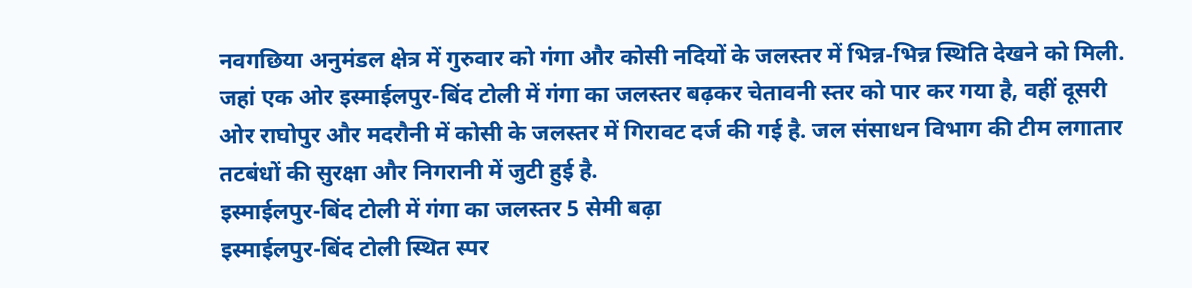नवगछिया अनुमंडल क्षेत्र में गुरुवार को गंगा और कोसी नदियों के जलस्तर में भिन्न-भिन्न स्थिति देखने को मिली. जहां एक ओर इस्माईलपुर-बिंद टोली में गंगा का जलस्तर बढ़कर चेतावनी स्तर को पार कर गया है, वहीं दूसरी ओर राघोपुर और मदरौनी में कोसी के जलस्तर में गिरावट दर्ज की गई है. जल संसाधन विभाग की टीम लगातार तटबंधों की सुरक्षा और निगरानी में जुटी हुई है.
इस्माईलपुर-बिंद टोली में गंगा का जलस्तर 5 सेमी बढ़ा
इस्माईलपुर-बिंद टोली स्थित स्पर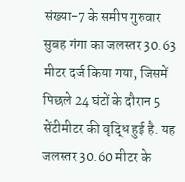संख्या-7 के समीप गुरुवार सुबह गंगा का जलस्तर 30.63 मीटर दर्ज किया गया, जिसमें पिछले 24 घंटों के दौरान 5 सेंटीमीटर की वृद्धि हुई है. यह जलस्तर 30.60 मीटर के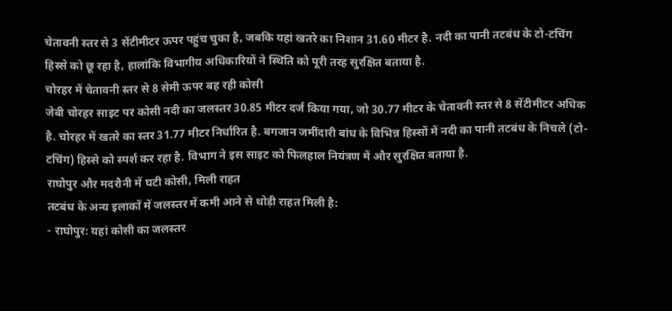चेतावनी स्तर से 3 सेंटीमीटर ऊपर पहुंच चुका है, जबकि यहां खतरे का निशान 31.60 मीटर है. नदी का पानी तटबंध के टो-टचिंग हिस्से को छू रहा है, हालांकि विभागीय अधिकारियों ने स्थिति को पूरी तरह सुरक्षित बताया है.
चोरहर में चेतावनी स्तर से 8 सेमी ऊपर बह रही कोसी
जेबी चोरहर साइट पर कोसी नदी का जलस्तर 30.85 मीटर दर्ज किया गया, जो 30.77 मीटर के चेतावनी स्तर से 8 सेंटीमीटर अधिक है. चोरहर में खतरे का स्तर 31.77 मीटर निर्धारित है. बगजान जमींदारी बांध के विभिन्न हिस्सों में नदी का पानी तटबंध के निचले (टो-टचिंग) हिस्से को स्पर्श कर रहा है. विभाग ने इस साइट को फिलहाल नियंत्रण में और सुरक्षित बताया है.
राघोपुर और मदरौनी में घटी कोसी, मिली राहत
तटबंध के अन्य इलाकों में जलस्तर में कमी आने से थोड़ी राहत मिली है:
- राघोपुर: यहां कोसी का जलस्तर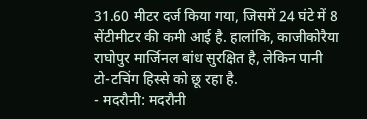31.60 मीटर दर्ज किया गया, जिसमें 24 घंटे में 8 सेंटीमीटर की कमी आई है. हालांकि, काजीकोरैया राघोपुर मार्जिनल बांध सुरक्षित है, लेकिन पानी टो-टचिंग हिस्से को छू रहा है.
- मदरौनी: मदरौनी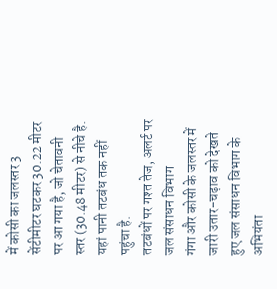में कोसी का जलस्तर 3 सेंटीमीटर घटकर 30.22 मीटर पर आ गया है, जो चेतावनी स्तर (30.48 मीटर) से नीचे है. यहां पानी तटबंध तक नहीं पहुंचा है.
तटबंधों पर गश्त तेज, अलर्ट पर जल संसाधन विभाग
गंगा और कोसी के जलस्तर में जारी उतार-चढ़ाव को देखते हुए जल संसाधन विभाग के अभियंता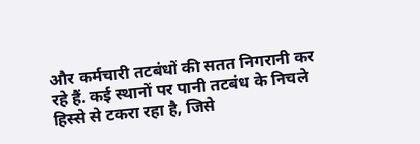और कर्मचारी तटबंधों की सतत निगरानी कर रहे हैं. कई स्थानों पर पानी तटबंध के निचले हिस्से से टकरा रहा है, जिसे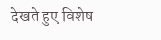देखते हुए विशेष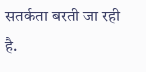सतर्कता बरती जा रही है.